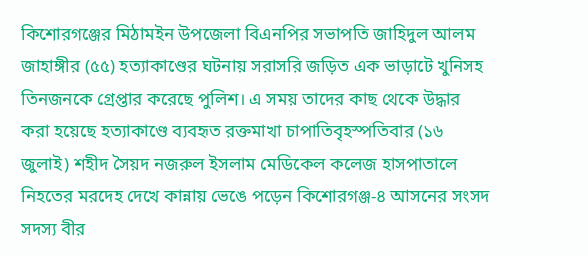কিশোরগঞ্জের মিঠামইন উপজেলা বিএনপির সভাপতি জাহিদুল আলম জাহাঙ্গীর (৫৫) হত্যাকাণ্ডের ঘটনায় সরাসরি জড়িত এক ভাড়াটে খুনিসহ তিনজনকে গ্রেপ্তার করেছে পুলিশ। এ সময় তাদের কাছ থেকে উদ্ধার করা হয়েছে হত্যাকাণ্ডে ব্যবহৃত রক্তমাখা চাপাতিবৃহস্পতিবার (১৬ জুলাই) শহীদ সৈয়দ নজরুল ইসলাম মেডিকেল কলেজ হাসপাতালে নিহতের মরদেহ দেখে কান্নায় ভেঙে পড়েন কিশোরগঞ্জ-৪ আসনের সংসদ সদস্য বীর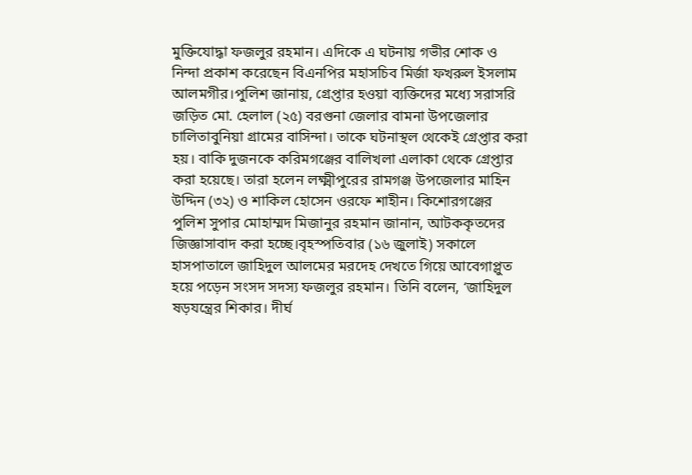মুক্তিযোদ্ধা ফজলুর রহমান। এদিকে এ ঘটনায় গভীর শোক ও নিন্দা প্রকাশ করেছেন বিএনপির মহাসচিব মির্জা ফখরুল ইসলাম আলমগীর।পুলিশ জানায়, গ্রেপ্তার হওয়া ব্যক্তিদের মধ্যে সরাসরি জড়িত মো. হেলাল (২৫) বরগুনা জেলার বামনা উপজেলার চালিতাবুনিয়া গ্রামের বাসিন্দা। তাকে ঘটনাস্থল থেকেই গ্রেপ্তার করা হয়। বাকি দুজনকে করিমগঞ্জের বালিখলা এলাকা থেকে গ্রেপ্তার করা হয়েছে। তারা হলেন লক্ষ্মীপুরের রামগঞ্জ উপজেলার মাহিন উদ্দিন (৩২) ও শাকিল হোসেন ওরফে শাহীন। কিশোরগঞ্জের পুলিশ সুপার মোহাম্মদ মিজানুর রহমান জানান, আটককৃতদের জিজ্ঞাসাবাদ করা হচ্ছে।বৃহস্পতিবার (১৬ জুলাই) সকালে হাসপাতালে জাহিদুল আলমের মরদেহ দেখতে গিয়ে আবেগাপ্লুত হয়ে পড়েন সংসদ সদস্য ফজলুর রহমান। তিনি বলেন, ‘জাহিদুল ষড়যন্ত্রের শিকার। দীর্ঘ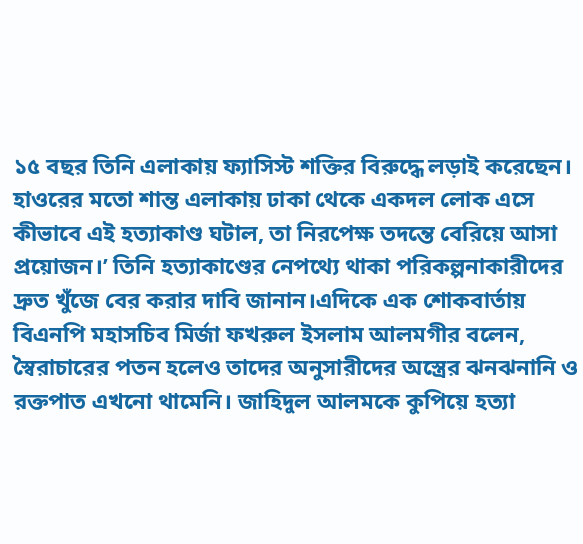১৫ বছর তিনি এলাকায় ফ্যাসিস্ট শক্তির বিরুদ্ধে লড়াই করেছেন। হাওরের মতো শান্ত এলাকায় ঢাকা থেকে একদল লোক এসে কীভাবে এই হত্যাকাণ্ড ঘটাল, তা নিরপেক্ষ তদন্তে বেরিয়ে আসা প্রয়োজন।’ তিনি হত্যাকাণ্ডের নেপথ্যে থাকা পরিকল্পনাকারীদের দ্রুত খুঁজে বের করার দাবি জানান।এদিকে এক শোকবার্তায় বিএনপি মহাসচিব মির্জা ফখরুল ইসলাম আলমগীর বলেন, স্বৈরাচারের পতন হলেও তাদের অনুসারীদের অস্ত্রের ঝনঝনানি ও রক্তপাত এখনো থামেনি। জাহিদুল আলমকে কুপিয়ে হত্যা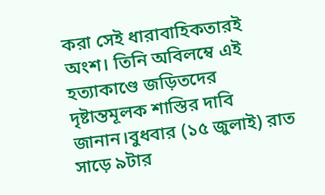করা সেই ধারাবাহিকতারই অংশ। তিনি অবিলম্বে এই হত্যাকাণ্ডে জড়িতদের দৃষ্টান্তমূলক শাস্তির দাবি জানান।বুধবার (১৫ জুলাই) রাত সাড়ে ৯টার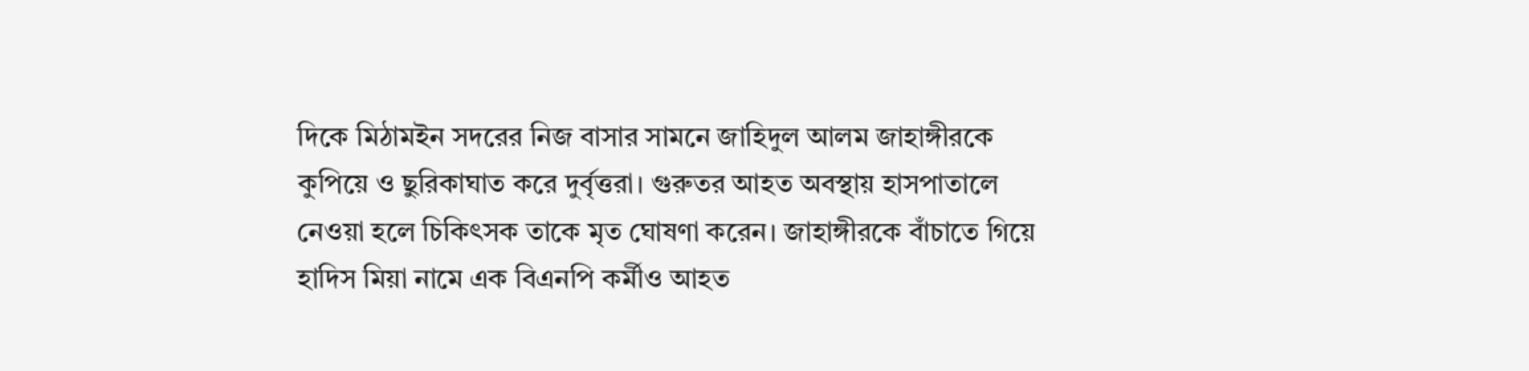দিকে মিঠামইন সদরের নিজ বাসার সামনে জাহিদুল আলম জাহাঙ্গীরকে কুপিয়ে ও ছুরিকাঘাত করে দুর্বৃত্তরা। গুরুতর আহত অবস্থায় হাসপাতালে নেওয়া হলে চিকিৎসক তাকে মৃত ঘোষণা করেন। জাহাঙ্গীরকে বাঁচাতে গিয়ে হাদিস মিয়া নামে এক বিএনপি কর্মীও আহত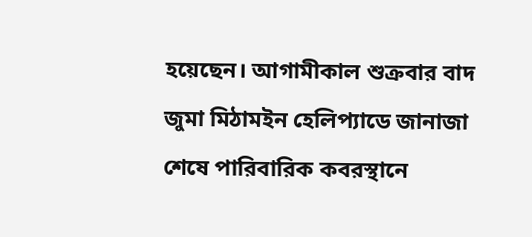হয়েছেন। আগামীকাল শুক্রবার বাদ জুমা মিঠামইন হেলিপ্যাডে জানাজা শেষে পারিবারিক কবরস্থানে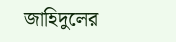জাহিদুলের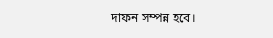দাফন সম্পন্ন হবে।